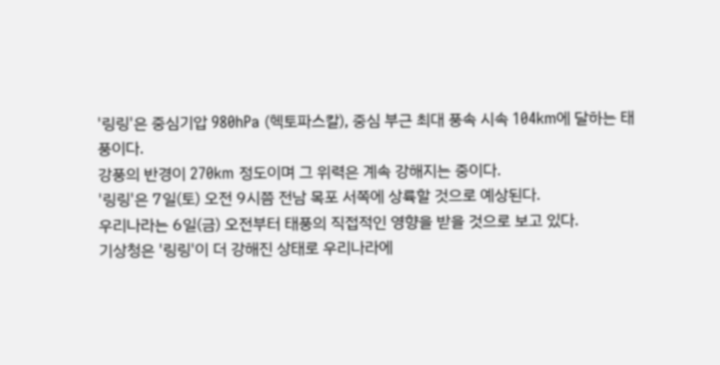'링링'은 중심기압 980hPa (헥토파스칼), 중심 부근 최대 풍속 시속 104km에 달하는 태풍이다.
강풍의 반경이 270km 정도이며 그 위력은 계속 강해지는 중이다.
'링링'은 7일(토) 오전 9시쯤 전남 목포 서쪽에 상륙할 것으로 예상된다.
우리나라는 6일(금) 오전부터 태풍의 직접적인 영향을 받을 것으로 보고 있다.
기상청은 '링링'이 더 강해진 상태로 우리나라에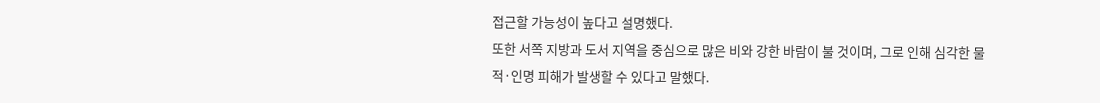접근할 가능성이 높다고 설명했다.
또한 서쪽 지방과 도서 지역을 중심으로 많은 비와 강한 바람이 불 것이며, 그로 인해 심각한 물적·인명 피해가 발생할 수 있다고 말했다.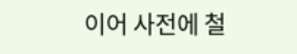이어 사전에 철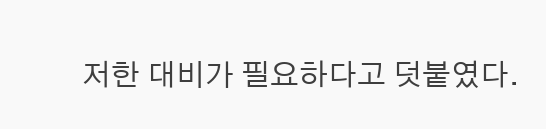저한 대비가 필요하다고 덧붙였다.